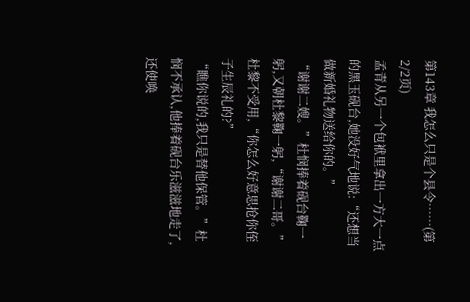第143章 我怎么只是个县令……(第2/2页)
孟青从另一个包袱里拿出一方大一点的黑玉砚台,她没好气地说:“还想当做新婚礼物送给你的。”
“谢谢二嫂。”杜悯捧着砚台鞠一躬,又朝杜黎鞠一躬,“谢谢二哥。”
杜黎不受用,“你怎么好意思抢你侄子生辰礼的?”
“瞧你说的,我只是替他保管。”杜悯不承认,他捧着砚台乐滋滋地走了,还使唤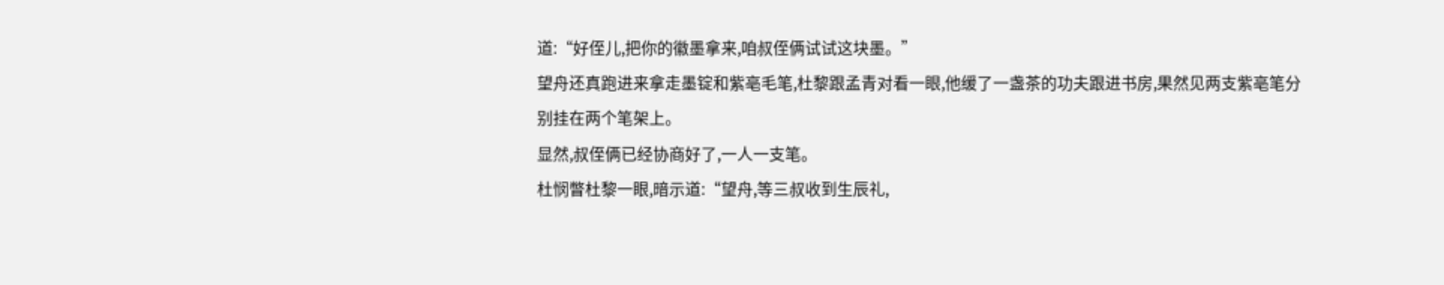道:“好侄儿,把你的徽墨拿来,咱叔侄俩试试这块墨。”
望舟还真跑进来拿走墨锭和紫亳毛笔,杜黎跟孟青对看一眼,他缓了一盏茶的功夫跟进书房,果然见两支紫亳笔分别挂在两个笔架上。
显然,叔侄俩已经协商好了,一人一支笔。
杜悯瞥杜黎一眼,暗示道:“望舟,等三叔收到生辰礼,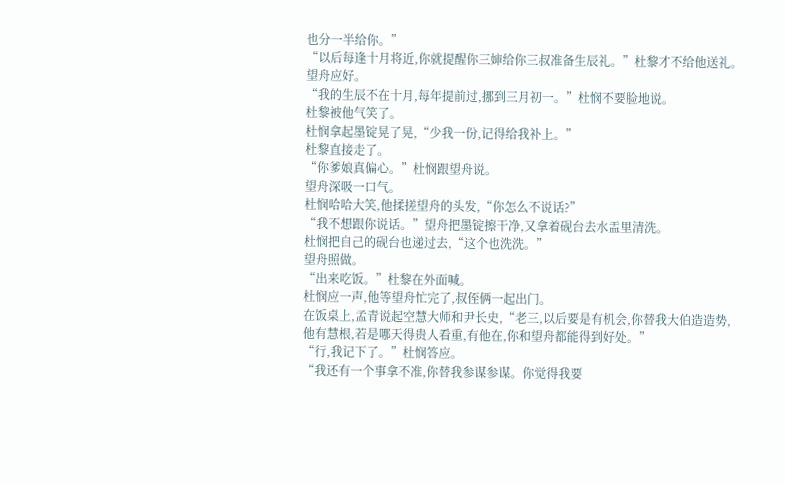也分一半给你。”
“以后每逢十月将近,你就提醒你三婶给你三叔准备生辰礼。”杜黎才不给他送礼。
望舟应好。
“我的生辰不在十月,每年提前过,挪到三月初一。”杜悯不要脸地说。
杜黎被他气笑了。
杜悯拿起墨锭晃了晃,“少我一份,记得给我补上。”
杜黎直接走了。
“你爹娘真偏心。”杜悯跟望舟说。
望舟深吸一口气。
杜悯哈哈大笑,他揉搓望舟的头发,“你怎么不说话?”
“我不想跟你说话。”望舟把墨锭擦干净,又拿着砚台去水盂里清洗。
杜悯把自己的砚台也递过去,“这个也洗洗。”
望舟照做。
“出来吃饭。”杜黎在外面喊。
杜悯应一声,他等望舟忙完了,叔侄俩一起出门。
在饭桌上,孟青说起空慧大师和尹长史,“老三,以后要是有机会,你替我大伯造造势,他有慧根,若是哪天得贵人看重,有他在,你和望舟都能得到好处。”
“行,我记下了。”杜悯答应。
“我还有一个事拿不准,你替我参谋参谋。你觉得我要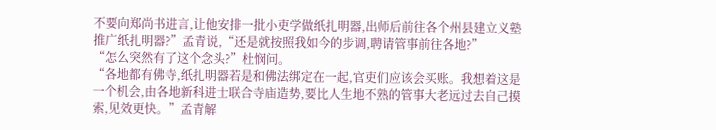不要向郑尚书进言,让他安排一批小吏学做纸扎明器,出师后前往各个州县建立义塾推广纸扎明器?”孟青说,“还是就按照我如今的步调,聘请管事前往各地?”
“怎么突然有了这个念头?”杜悯问。
“各地都有佛寺,纸扎明器若是和佛法绑定在一起,官吏们应该会买账。我想着这是一个机会,由各地新科进士联合寺庙造势,要比人生地不熟的管事大老远过去自己摸索,见效更快。”孟青解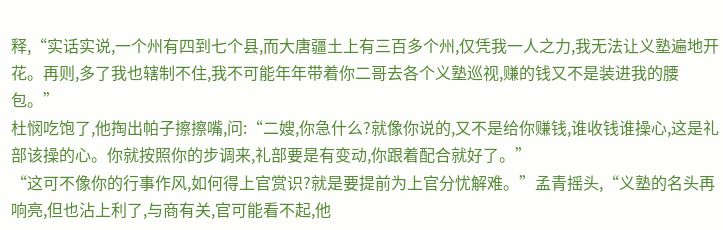释,“实话实说,一个州有四到七个县,而大唐疆土上有三百多个州,仅凭我一人之力,我无法让义塾遍地开花。再则,多了我也辖制不住,我不可能年年带着你二哥去各个义塾巡视,赚的钱又不是装进我的腰包。”
杜悯吃饱了,他掏出帕子擦擦嘴,问:“二嫂,你急什么?就像你说的,又不是给你赚钱,谁收钱谁操心,这是礼部该操的心。你就按照你的步调来,礼部要是有变动,你跟着配合就好了。”
“这可不像你的行事作风,如何得上官赏识?就是要提前为上官分忧解难。”孟青摇头,“义塾的名头再响亮,但也沾上利了,与商有关,官可能看不起,他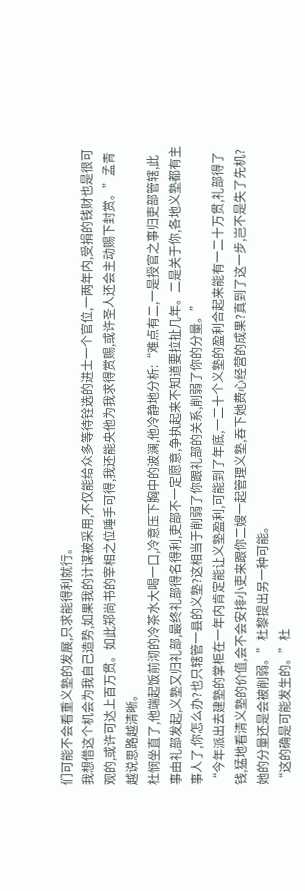们可能不会看重义塾的发展,只求能得利就行。
我想借这个机会为我自己造势,如果我的计谋被采用,不仅能给众多等待铨选的进士一个官位,一两年内,受捐的钱财也是很可观的,或许可达上百万贯。如此郑尚书的宰相之位唾手可得,我还能央他为我求得赏赐,或许圣人还会主动赐下封赏。”孟青越说思路越清晰。
杜悯坐直了,他端起饭前沏的冷茶水大喝一口,冷意压下胸中的波澜,他冷静地分析:“难点有二,一是授官之事归吏部管辖,此事由礼部发起,义塾又归礼部,最终礼部得名得利,吏部不一定愿意,争执起来不知道要拉扯几年。二是关于你,各地义塾都有主事人了,你怎么办?也只辖管一县的义塾?这相当于削弱了你跟礼部的关系,削弱了你的分量。”
“今年派出去建塾的掌柜在一年内肯定能让义塾盈利,可能到了年底,一二十个义塾的盈利合起来能有一二十万贯,礼部得了钱,猛地看清义塾的价值,会不会安排小吏来跟你二嫂一起管理义塾,吞下她费心经营的成果?真到了这一步,岂不是失了先机?她的分量还是会被削弱。”杜黎提出另一种可能。
“这的确是可能发生的。”杜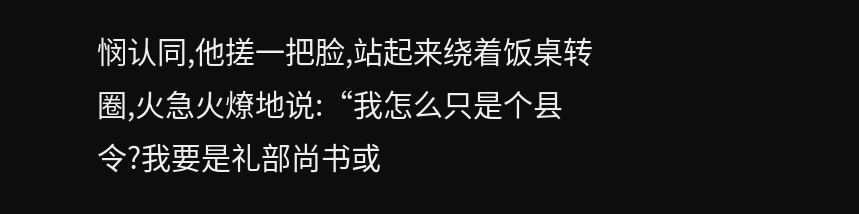悯认同,他搓一把脸,站起来绕着饭桌转圈,火急火燎地说:“我怎么只是个县令?我要是礼部尚书或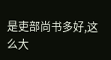是吏部尚书多好,这么大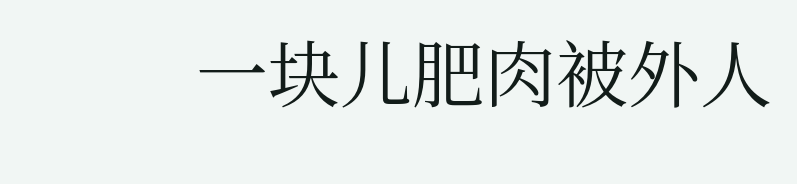一块儿肥肉被外人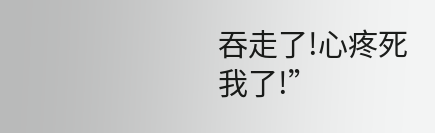吞走了!心疼死我了!”